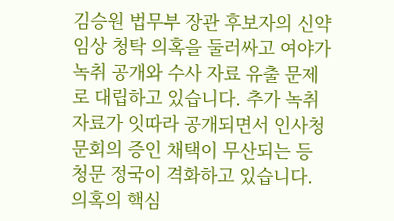김승원 법무부 장관 후보자의 신약 임상 청탁 의혹을 둘러싸고 여야가 녹취 공개와 수사 자료 유출 문제로 대립하고 있습니다. 추가 녹취 자료가 잇따라 공개되면서 인사청문회의 증인 채택이 무산되는 등 청문 정국이 격화하고 있습니다.
의혹의 핵심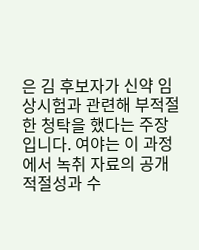은 김 후보자가 신약 임상시험과 관련해 부적절한 청탁을 했다는 주장입니다. 여야는 이 과정에서 녹취 자료의 공개 적절성과 수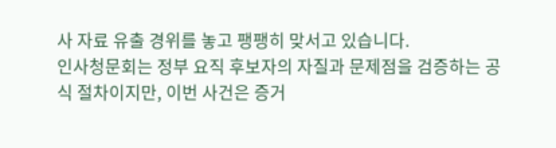사 자료 유출 경위를 놓고 팽팽히 맞서고 있습니다.
인사청문회는 정부 요직 후보자의 자질과 문제점을 검증하는 공식 절차이지만, 이번 사건은 증거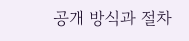공개 방식과 절차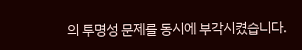의 투명성 문제를 동시에 부각시켰습니다.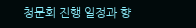청문회 진행 일정과 향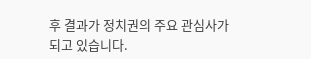후 결과가 정치권의 주요 관심사가 되고 있습니다.